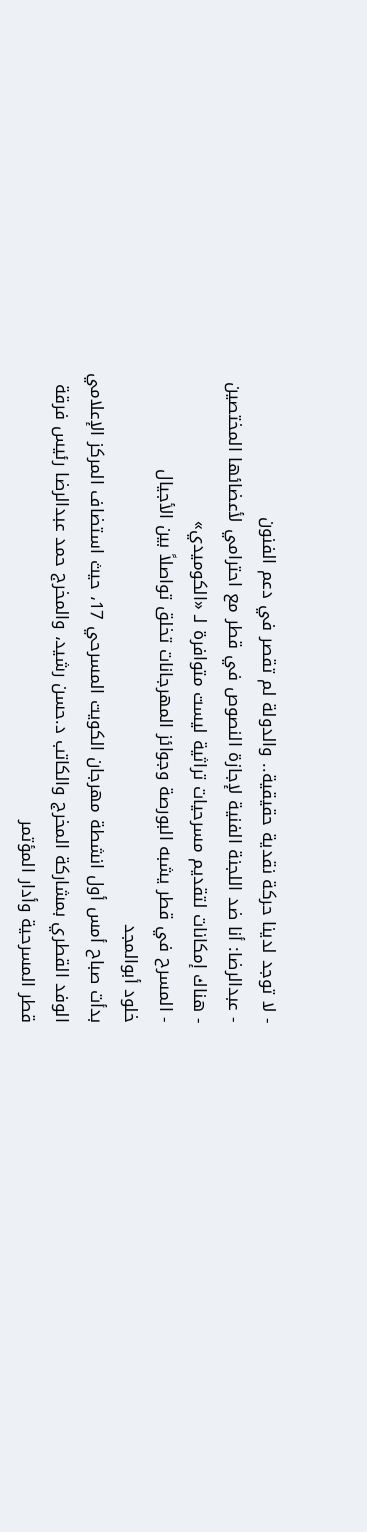- لا توجد لدينا حركة نقدية حقيقية.. والدولة لم تقصر في دعم الفنون
- عبدالرضا: أنا ضد اللجنة الفنية لإجازة النصوص في قطر مع احترامي لأعضائها المختصين
- هناك إمكانات لتقديم مسرحيات تراثية ليست متوافرة لـ «الكوميدي»
- المسرح في قطر يشبه البورصة وجوائز المهرجانات تخلق تواصلاً بين الأجيال
خلود أبوالمجد
بدأت صباح أمس أول انشطة مهرجان الكويت المسرحي 17، حيث استضاف المركز الإعلامي الوفد القطري بمشاركة المخرج والكاتب د.حسن رشيد، والمخرج حمد عبدالرضا رئيس فرقة قطر المسرحية وأدار المؤتمر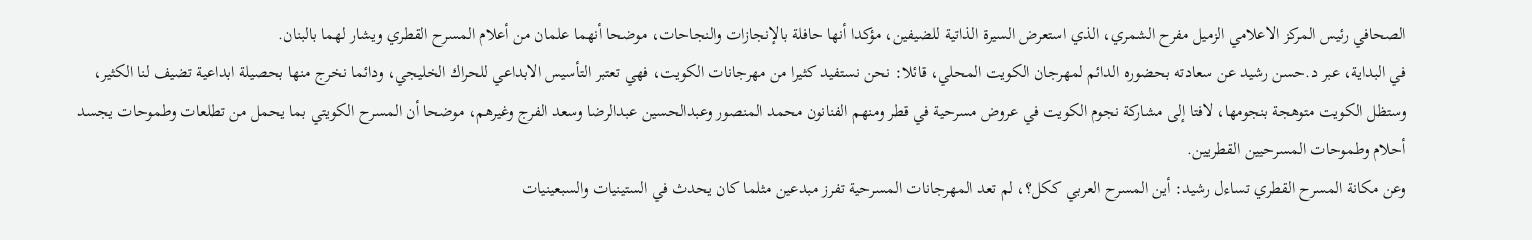الصحافي رئيس المركز الاعلامي الزميل مفرح الشمري، الذي استعرض السيرة الذاتية للضيفين، مؤكدا أنها حافلة بالإنجازات والنجاحات، موضحا أنهما علمان من أعلام المسرح القطري ويشار لهما بالبنان.
في البداية، عبر د.حسن رشيد عن سعادته بحضوره الدائم لمهرجان الكويت المحلي، قائلا: نحن نستفيد كثيرا من مهرجانات الكويت، فهي تعتبر التأسيس الابداعي للحراك الخليجي، ودائما نخرج منها بحصيلة ابداعية تضيف لنا الكثير، وستظل الكويت متوهجة بنجومها، لافتا إلى مشاركة نجوم الكويت في عروض مسرحية في قطر ومنهم الفنانون محمد المنصور وعبدالحسين عبدالرضا وسعد الفرج وغيرهم، موضحا أن المسرح الكويتي بما يحمل من تطلعات وطموحات يجسد أحلام وطموحات المسرحيين القطريين.
وعن مكانة المسرح القطري تساءل رشيد: أين المسرح العربي ككل؟، لم تعد المهرجانات المسرحية تفرز مبدعين مثلما كان يحدث في الستينيات والسبعينيات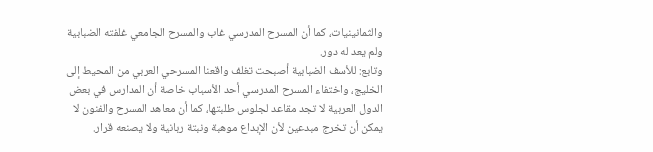والثمانينيات، كما أن المسرح المدرسي غاب والمسرح الجامعي غلفته الضبابية ولم يعد له دور.
وتابع: للأسف الضبابية أصبحت تغلف واقعنا المسرحي العربي من المحيط إلى الخليج، واختفاء المسرح المدرسي أحد الأسباب خاصة أن المدارس في بعض الدول العربية لا تجد مقاعد لجلوس طلبتها، كما أن معاهد المسرح والفنون لا يمكن أن تخرج مبدعين لأن الإبداع موهبة ونبتة ربانية ولا يصنعه قرار.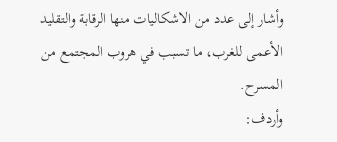وأشار إلى عدد من الاشكاليات منها الرقابة والتقليد الأعمى للغرب، ما تسبب في هروب المجتمع من المسرح.
وأردف: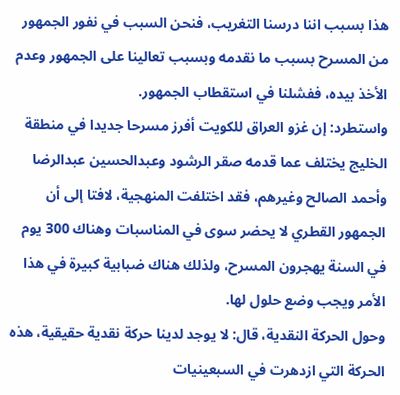هذا بسبب اننا درسنا التغريب، فنحن السبب في نفور الجمهور من المسرح بسبب ما نقدمه وبسبب تعالينا على الجمهور وعدم الأخذ بيده، ففشلنا في استقطاب الجمهور.
واستطرد: إن غزو العراق للكويت أفرز مسرحا جديدا في منطقة الخليج يختلف عما قدمه صقر الرشود وعبدالحسين عبدالرضا وأحمد الصالح وغيرهم، فقد اختلفت المنهجية، لافتا إلى أن الجمهور القطري لا يحضر سوى في المناسبات وهناك 300 يوم في السنة يهجرون المسرح، ولذلك هناك ضبابية كبيرة في هذا الأمر ويجب وضع حلول لها.
وحول الحركة النقدية، قال: لا يوجد لدينا حركة نقدية حقيقية، هذه الحركة التي ازدهرت في السبعينيات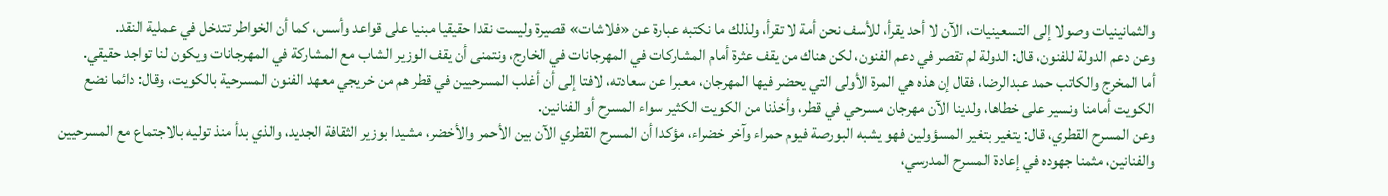والثمانينيات وصولا إلى التسعينيات، الآن لا أحد يقرأ، للأسف نحن أمة لا تقرأ، ولذلك ما نكتبه عبارة عن «فلاشات» قصيرة وليست نقدا حقيقيا مبنيا على قواعد وأسس، كما أن الخواطر تتدخل في عملية النقد.
وعن دعم الدولة للفنون، قال: الدولة لم تقصر في دعم الفنون، لكن هناك من يقف عثرة أمام المشاركات في المهرجانات في الخارج، ونتمنى أن يقف الوزير الشاب مع المشاركة في المهرجانات ويكون لنا تواجد حقيقي.
أما المخرج والكاتب حمد عبدالرضا، فقال إن هذه هي المرة الأولى التي يحضر فيها المهرجان، معبرا عن سعادته، لافتا إلى أن أغلب المسرحيين في قطر هم من خريجي معهد الفنون المسرحية بالكويت، وقال: دائما نضع الكويت أمامنا ونسير على خطاها، ولدينا الآن مهرجان مسرحي في قطر، وأخذنا من الكويت الكثير سواء المسرح أو الفنانين.
وعن المسرح القطري، قال: يتغير بتغير المسؤولين فهو يشبه البورصة فيوم حمراء وآخر خضراء، مؤكدا أن المسرح القطري الآن بين الأحمر والأخضر، مشيدا بوزير الثقافة الجديد، والذي بدأ منذ توليه بالاجتماع مع المسرحيين والفنانين، مثمنا جهوده في إعادة المسرح المدرسي،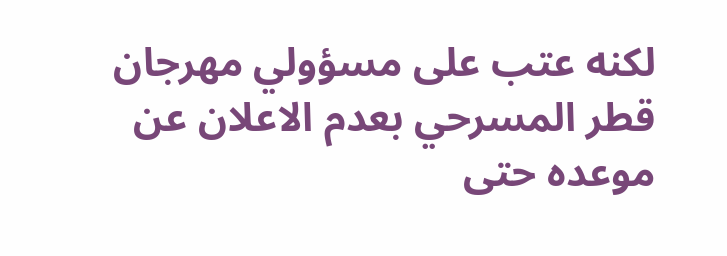لكنه عتب على مسؤولي مهرجان قطر المسرحي بعدم الاعلان عن موعده حتى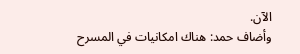الآن.
وأضاف حمد: هناك امكانيات في المسرح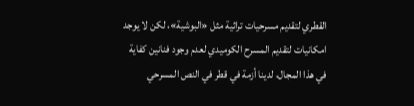القطري لتقديم مسرحيات تراثية مثل «البوشية»، لكن لا يوجد امكانيات لتقديم المسرح الكوميدي لعدم وجود فنانين كفاية في هذا المجال، لدينا أزمة في قطر في النص المسرحي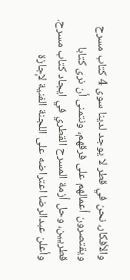والأفكار، نحن في قطر لا يوجد لدينا سوى 4 كتاب مسرح ويقتصرون أعمالهم على فرقهم، ونتمنى أن نرى كتابا قطريين، وحل أزمة المسرح القطري في ايجاد كتاب مسرح.
وأعلن عبدالرضا اعتراضه على اللجنة الفنية لإجازة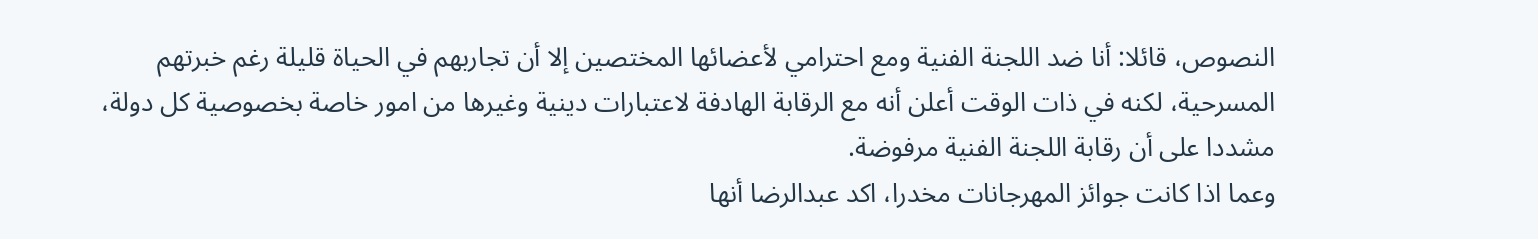النصوص، قائلا: أنا ضد اللجنة الفنية ومع احترامي لأعضائها المختصين إلا أن تجاربهم في الحياة قليلة رغم خبرتهم المسرحية، لكنه في ذات الوقت أعلن أنه مع الرقابة الهادفة لاعتبارات دينية وغيرها من امور خاصة بخصوصية كل دولة، مشددا على أن رقابة اللجنة الفنية مرفوضة.
وعما اذا كانت جوائز المهرجانات مخدرا، اكد عبدالرضا أنها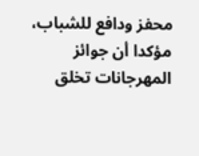محفز ودافع للشباب، مؤكدا أن جوائز المهرجانات تخلق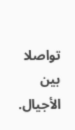تواصلا بين الأجيال.